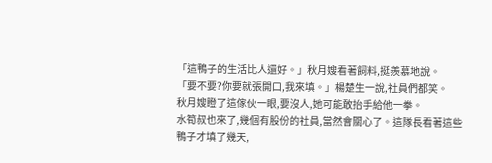「這鴨子的生活比人還好。」秋月嫂看著飼料,挺羨慕地說。
「要不要?你要就張開口,我來填。」楊楚生一說,社員們都笑。
秋月嫂瞪了這傢伙一眼,要沒人,她可能敢抬手給他一拳。
水筍叔也來了,幾個有股份的社員,當然會關心了。這隊長看著這些鴨子才填了幾天,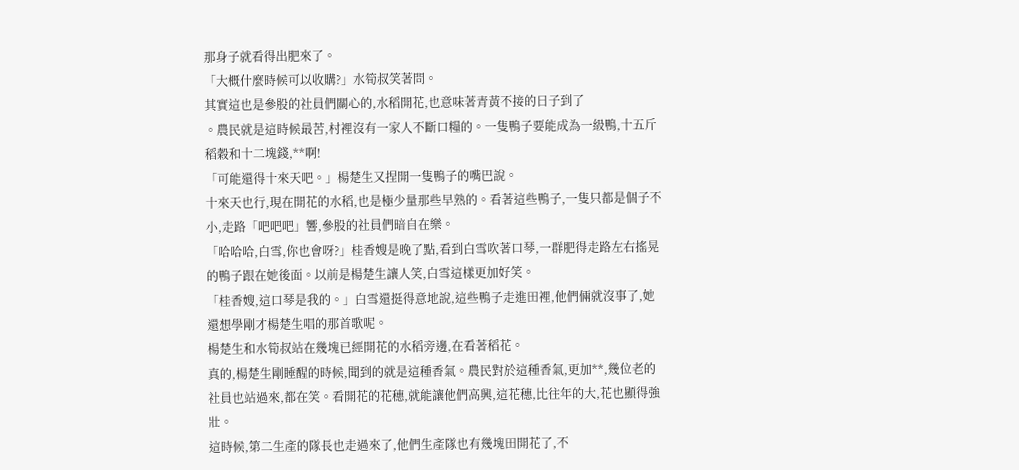那身子就看得出肥來了。
「大概什麼時候可以收購?」水筍叔笑著問。
其實這也是參股的社員們關心的,水稻開花,也意味著青黃不接的日子到了
。農民就是這時候最苦,村裡沒有一家人不斷口糧的。一隻鴨子要能成為一級鴨,十五斤稻穀和十二塊錢,**啊!
「可能還得十來天吧。」楊楚生又捏開一隻鴨子的嘴巴說。
十來天也行,現在開花的水稻,也是極少量那些早熟的。看著這些鴨子,一隻只都是個子不小,走路「吧吧吧」響,參股的社員們暗自在樂。
「哈哈哈,白雪,你也會呀?」桂香嫂是晚了點,看到白雪吹著口琴,一群肥得走路左右搖晃的鴨子跟在她後面。以前是楊楚生讓人笑,白雪這樣更加好笑。
「桂香嫂,這口琴是我的。」白雪還挺得意地說,這些鴨子走進田裡,他們倆就沒事了,她還想學剛才楊楚生唱的那首歌呢。
楊楚生和水筍叔站在幾塊已經開花的水稻旁邊,在看著稻花。
真的,楊楚生剛睡醒的時候,聞到的就是這種香氣。農民對於這種香氣,更加**,幾位老的社員也站過來,都在笑。看開花的花穗,就能讓他們高興,這花穗,比往年的大,花也顯得強壯。
這時候,第二生產的隊長也走過來了,他們生產隊也有幾塊田開花了,不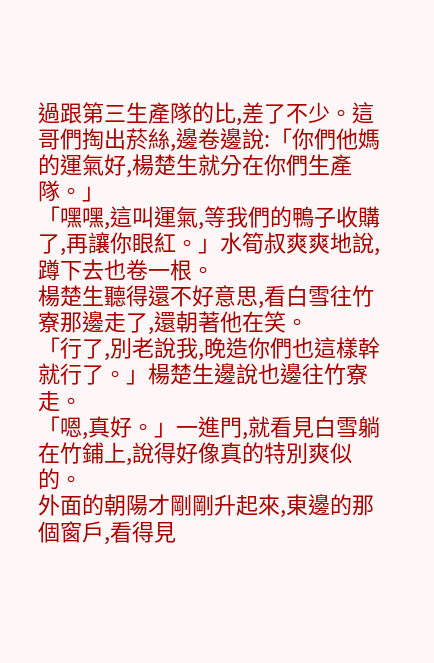過跟第三生產隊的比,差了不少。這哥們掏出菸絲,邊卷邊說:「你們他媽的運氣好,楊楚生就分在你們生產隊。」
「嘿嘿,這叫運氣,等我們的鴨子收購了,再讓你眼紅。」水筍叔爽爽地說,蹲下去也卷一根。
楊楚生聽得還不好意思,看白雪往竹寮那邊走了,還朝著他在笑。
「行了,別老說我,晚造你們也這樣幹就行了。」楊楚生邊說也邊往竹寮走。
「嗯,真好。」一進門,就看見白雪躺在竹鋪上,說得好像真的特別爽似的。
外面的朝陽才剛剛升起來,東邊的那個窗戶,看得見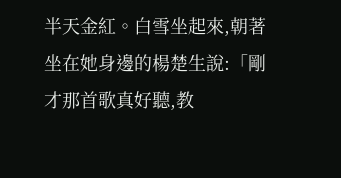半天金紅。白雪坐起來,朝著坐在她身邊的楊楚生說:「剛才那首歌真好聽,教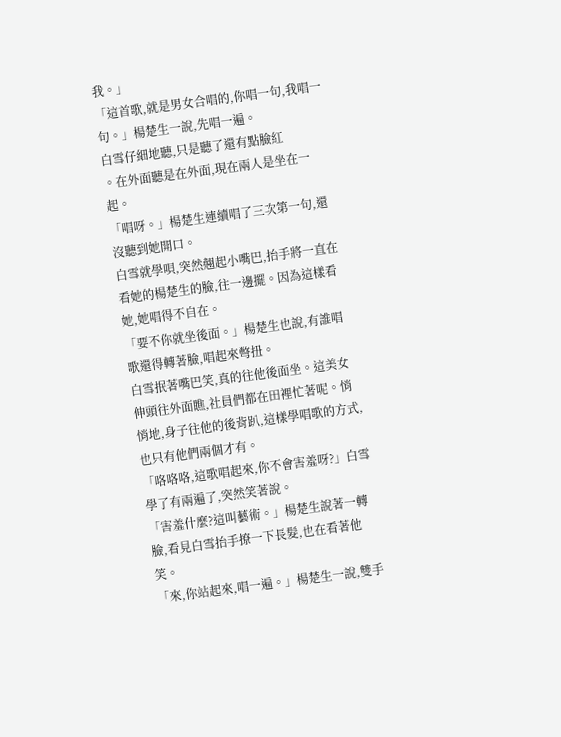我。」
「這首歌,就是男女合唱的,你唱一句,我唱一句。」楊楚生一說,先唱一遍。
白雪仔細地聽,只是聽了還有點臉紅
。在外面聽是在外面,現在兩人是坐在一起。
「唱呀。」楊楚生連續唱了三次第一句,還沒聽到她開口。
白雪就學唄,突然翹起小嘴巴,抬手將一直在看她的楊楚生的臉,往一邊擺。因為這樣看她,她唱得不自在。
「要不你就坐後面。」楊楚生也說,有誰唱歌還得轉著臉,唱起來彆扭。
白雪抿著嘴巴笑,真的往他後面坐。這美女伸頭往外面瞧,社員們都在田裡忙著呢。悄悄地,身子往他的後背趴,這樣學唱歌的方式,也只有他們兩個才有。
「咯咯咯,這歌唱起來,你不會害羞呀?」白雪學了有兩遍了,突然笑著說。
「害羞什麼?這叫藝術。」楊楚生說著一轉臉,看見白雪抬手撩一下長髮,也在看著他笑。
「來,你站起來,唱一遍。」楊楚生一說,雙手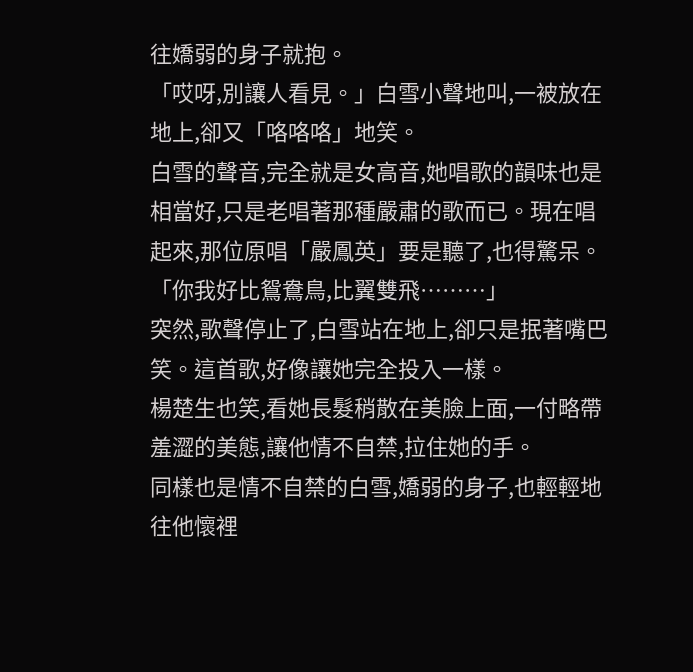往嬌弱的身子就抱。
「哎呀,別讓人看見。」白雪小聲地叫,一被放在地上,卻又「咯咯咯」地笑。
白雪的聲音,完全就是女高音,她唱歌的韻味也是相當好,只是老唱著那種嚴肅的歌而已。現在唱起來,那位原唱「嚴鳳英」要是聽了,也得驚呆。
「你我好比鴛鴦鳥,比翼雙飛………」
突然,歌聲停止了,白雪站在地上,卻只是抿著嘴巴笑。這首歌,好像讓她完全投入一樣。
楊楚生也笑,看她長髮稍散在美臉上面,一付略帶羞澀的美態,讓他情不自禁,拉住她的手。
同樣也是情不自禁的白雪,嬌弱的身子,也輕輕地往他懷裡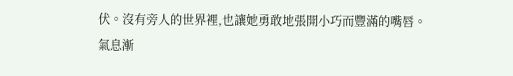伏。沒有旁人的世界裡,也讓她勇敢地張開小巧而豐滿的嘴唇。
氣息漸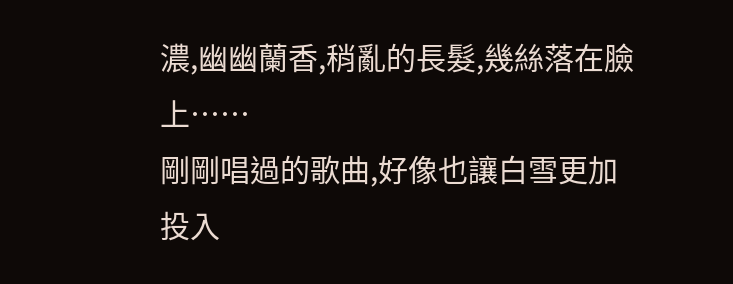濃,幽幽蘭香,稍亂的長髮,幾絲落在臉上……
剛剛唱過的歌曲,好像也讓白雪更加投入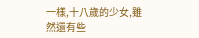一樣,十八歲的少女,雖然還有些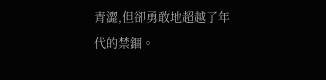青澀,但卻勇敢地超越了年代的禁錮。